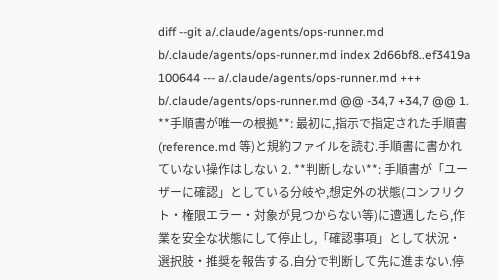diff --git a/.claude/agents/ops-runner.md b/.claude/agents/ops-runner.md index 2d66bf8..ef3419a 100644 --- a/.claude/agents/ops-runner.md +++ b/.claude/agents/ops-runner.md @@ -34,7 +34,7 @@ 1. **手順書が唯一の根拠**: 最初に,指示で指定された手順書(reference.md 等)と規約ファイルを読む.手順書に書かれていない操作はしない 2. **判断しない**: 手順書が「ユーザーに確認」としている分岐や,想定外の状態(コンフリクト・権限エラー・対象が見つからない等)に遭遇したら,作業を安全な状態にして停止し,「確認事項」として状況・選択肢・推奨を報告する.自分で判断して先に進まない.停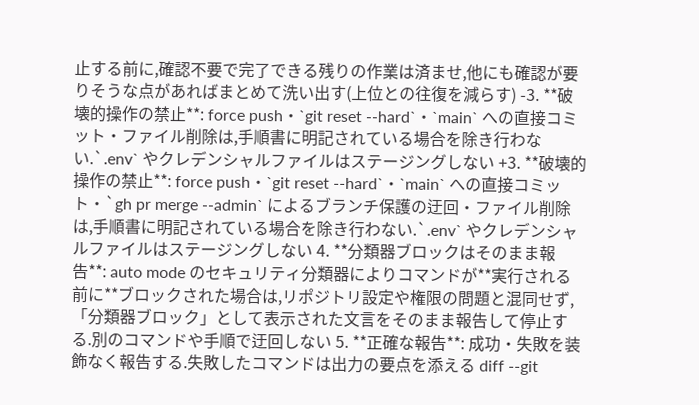止する前に,確認不要で完了できる残りの作業は済ませ,他にも確認が要りそうな点があればまとめて洗い出す(上位との往復を減らす) -3. **破壊的操作の禁止**: force push・`git reset --hard`・`main` への直接コミット・ファイル削除は,手順書に明記されている場合を除き行わない.`.env` やクレデンシャルファイルはステージングしない +3. **破壊的操作の禁止**: force push・`git reset --hard`・`main` への直接コミット・`gh pr merge --admin` によるブランチ保護の迂回・ファイル削除は,手順書に明記されている場合を除き行わない.`.env` やクレデンシャルファイルはステージングしない 4. **分類器ブロックはそのまま報告**: auto mode のセキュリティ分類器によりコマンドが**実行される前に**ブロックされた場合は,リポジトリ設定や権限の問題と混同せず,「分類器ブロック」として表示された文言をそのまま報告して停止する.別のコマンドや手順で迂回しない 5. **正確な報告**: 成功・失敗を装飾なく報告する.失敗したコマンドは出力の要点を添える diff --git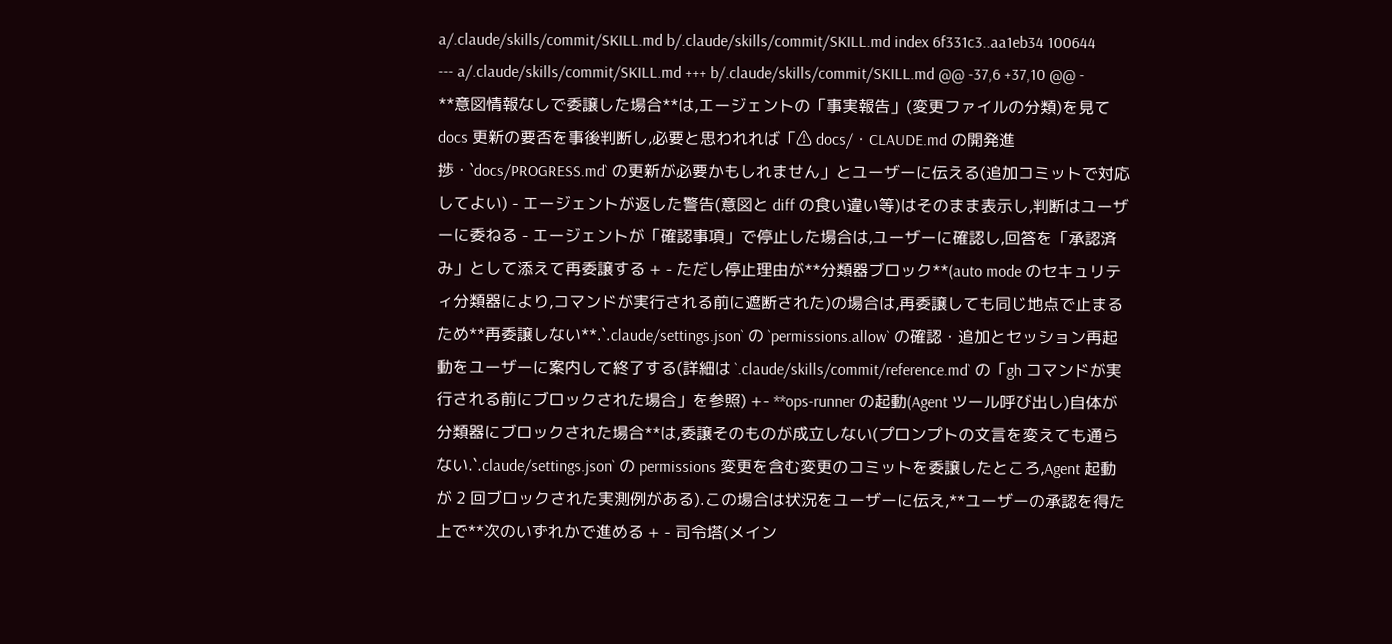a/.claude/skills/commit/SKILL.md b/.claude/skills/commit/SKILL.md index 6f331c3..aa1eb34 100644 --- a/.claude/skills/commit/SKILL.md +++ b/.claude/skills/commit/SKILL.md @@ -37,6 +37,10 @@ - **意図情報なしで委譲した場合**は,エージェントの「事実報告」(変更ファイルの分類)を見て docs 更新の要否を事後判断し,必要と思われれば「⚠ docs/・CLAUDE.md の開発進捗・`docs/PROGRESS.md` の更新が必要かもしれません」とユーザーに伝える(追加コミットで対応してよい) - エージェントが返した警告(意図と diff の食い違い等)はそのまま表示し,判断はユーザーに委ねる - エージェントが「確認事項」で停止した場合は,ユーザーに確認し,回答を「承認済み」として添えて再委譲する + - ただし停止理由が**分類器ブロック**(auto mode のセキュリティ分類器により,コマンドが実行される前に遮断された)の場合は,再委譲しても同じ地点で止まるため**再委譲しない**.`.claude/settings.json` の `permissions.allow` の確認・追加とセッション再起動をユーザーに案内して終了する(詳細は `.claude/skills/commit/reference.md` の「gh コマンドが実行される前にブロックされた場合」を参照) +- **ops-runner の起動(Agent ツール呼び出し)自体が分類器にブロックされた場合**は,委譲そのものが成立しない(プロンプトの文言を変えても通らない.`.claude/settings.json` の permissions 変更を含む変更のコミットを委譲したところ,Agent 起動が 2 回ブロックされた実測例がある).この場合は状況をユーザーに伝え,**ユーザーの承認を得た上で**次のいずれかで進める + - 司令塔(メイン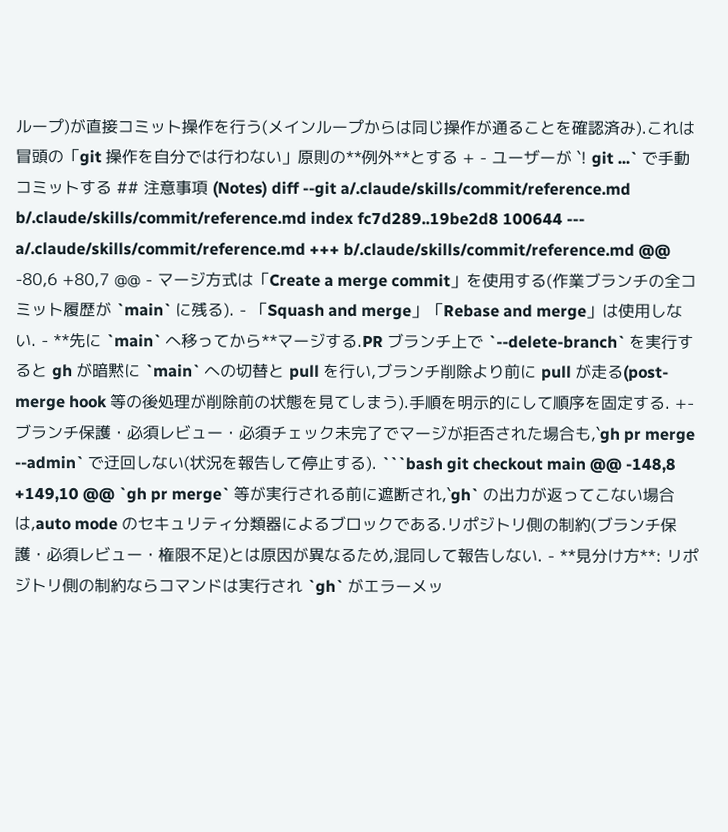ループ)が直接コミット操作を行う(メインループからは同じ操作が通ることを確認済み).これは冒頭の「git 操作を自分では行わない」原則の**例外**とする + - ユーザーが `! git ...` で手動コミットする ## 注意事項 (Notes) diff --git a/.claude/skills/commit/reference.md b/.claude/skills/commit/reference.md index fc7d289..19be2d8 100644 --- a/.claude/skills/commit/reference.md +++ b/.claude/skills/commit/reference.md @@ -80,6 +80,7 @@ - マージ方式は「Create a merge commit」を使用する(作業ブランチの全コミット履歴が `main` に残る). - 「Squash and merge」「Rebase and merge」は使用しない. - **先に `main` へ移ってから**マージする.PR ブランチ上で `--delete-branch` を実行すると gh が暗黙に `main` への切替と pull を行い,ブランチ削除より前に pull が走る(post-merge hook 等の後処理が削除前の状態を見てしまう).手順を明示的にして順序を固定する. +- ブランチ保護・必須レビュー・必須チェック未完了でマージが拒否された場合も,`gh pr merge --admin` で迂回しない(状況を報告して停止する). ```bash git checkout main @@ -148,8 +149,10 @@ `gh pr merge` 等が実行される前に遮断され,`gh` の出力が返ってこない場合は,auto mode のセキュリティ分類器によるブロックである.リポジトリ側の制約(ブランチ保護・必須レビュー・権限不足)とは原因が異なるため,混同して報告しない. - **見分け方**: リポジトリ側の制約ならコマンドは実行され `gh` がエラーメッ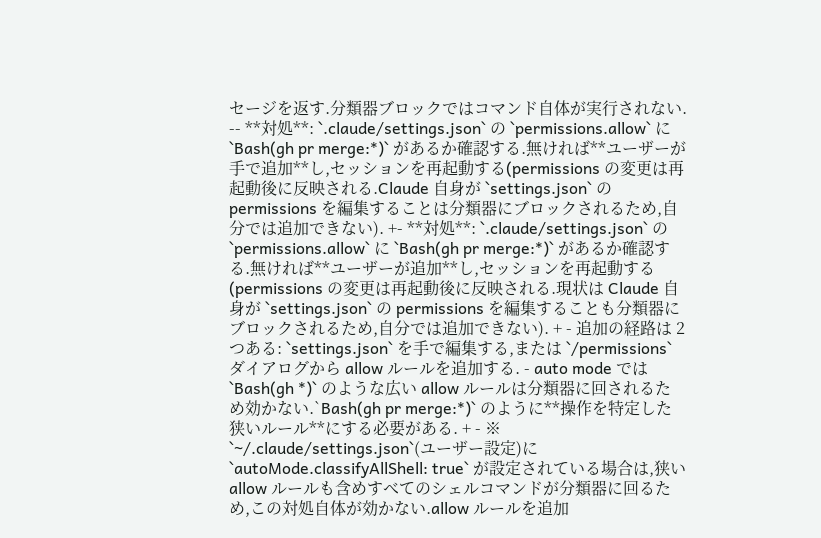セージを返す.分類器ブロックではコマンド自体が実行されない. -- **対処**: `.claude/settings.json` の `permissions.allow` に `Bash(gh pr merge:*)` があるか確認する.無ければ**ユーザーが手で追加**し,セッションを再起動する(permissions の変更は再起動後に反映される.Claude 自身が `settings.json` の permissions を編集することは分類器にブロックされるため,自分では追加できない). +- **対処**: `.claude/settings.json` の `permissions.allow` に `Bash(gh pr merge:*)` があるか確認する.無ければ**ユーザーが追加**し,セッションを再起動する(permissions の変更は再起動後に反映される.現状は Claude 自身が `settings.json` の permissions を編集することも分類器にブロックされるため,自分では追加できない). + - 追加の経路は 2 つある: `settings.json` を手で編集する,または `/permissions` ダイアログから allow ルールを追加する. - auto mode では `Bash(gh *)` のような広い allow ルールは分類器に回されるため効かない.`Bash(gh pr merge:*)` のように**操作を特定した狭いルール**にする必要がある. + - ※ `~/.claude/settings.json`(ユーザー設定)に `autoMode.classifyAllShell: true` が設定されている場合は,狭い allow ルールも含めすべてのシェルコマンドが分類器に回るため,この対処自体が効かない.allow ルールを追加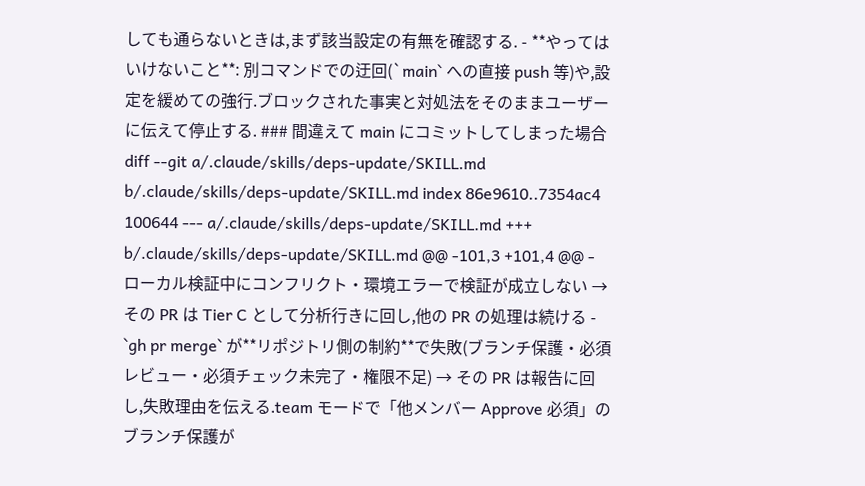しても通らないときは,まず該当設定の有無を確認する. - **やってはいけないこと**: 別コマンドでの迂回(`main` への直接 push 等)や,設定を緩めての強行.ブロックされた事実と対処法をそのままユーザーに伝えて停止する. ### 間違えて main にコミットしてしまった場合 diff --git a/.claude/skills/deps-update/SKILL.md b/.claude/skills/deps-update/SKILL.md index 86e9610..7354ac4 100644 --- a/.claude/skills/deps-update/SKILL.md +++ b/.claude/skills/deps-update/SKILL.md @@ -101,3 +101,4 @@ - ローカル検証中にコンフリクト・環境エラーで検証が成立しない → その PR は Tier C として分析行きに回し,他の PR の処理は続ける - `gh pr merge` が**リポジトリ側の制約**で失敗(ブランチ保護・必須レビュー・必須チェック未完了・権限不足) → その PR は報告に回し,失敗理由を伝える.team モードで「他メンバー Approve 必須」のブランチ保護が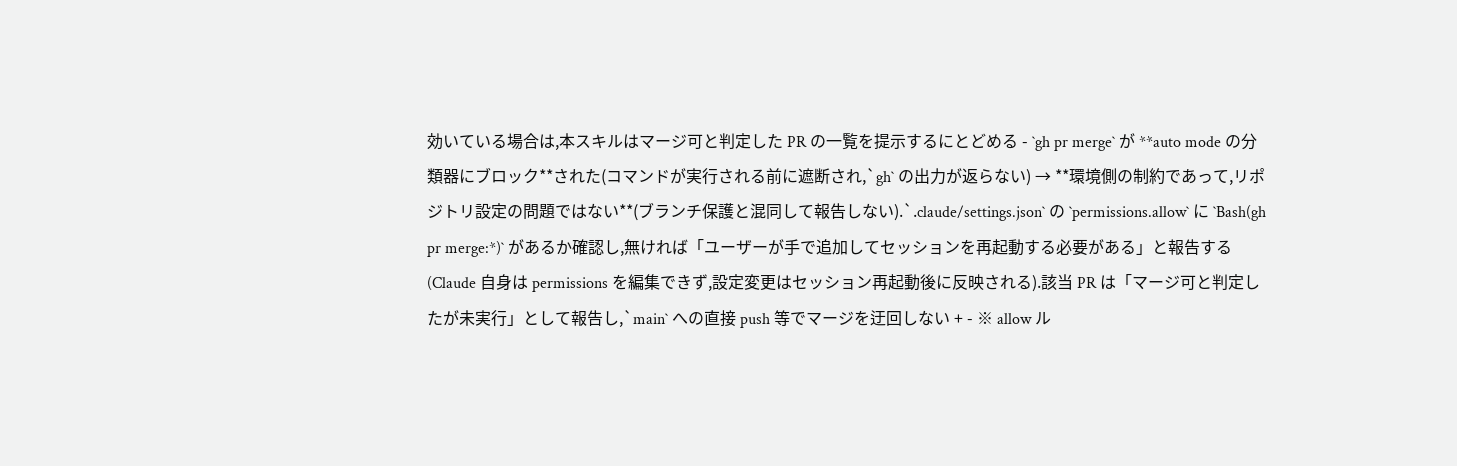効いている場合は,本スキルはマージ可と判定した PR の一覧を提示するにとどめる - `gh pr merge` が **auto mode の分類器にブロック**された(コマンドが実行される前に遮断され,`gh` の出力が返らない) → **環境側の制約であって,リポジトリ設定の問題ではない**(ブランチ保護と混同して報告しない).`.claude/settings.json` の `permissions.allow` に `Bash(gh pr merge:*)` があるか確認し,無ければ「ユーザーが手で追加してセッションを再起動する必要がある」と報告する(Claude 自身は permissions を編集できず,設定変更はセッション再起動後に反映される).該当 PR は「マージ可と判定したが未実行」として報告し,`main` への直接 push 等でマージを迂回しない + - ※ allow ル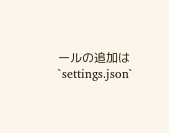ールの追加は `settings.json`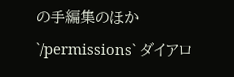の手編集のほか `/permissions` ダイアロ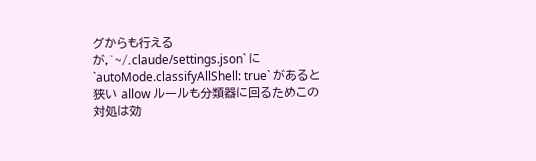グからも行えるが,`~/.claude/settings.json` に `autoMode.classifyAllShell: true` があると狭い allow ルールも分類器に回るためこの対処は効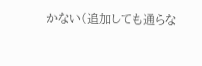かない(追加しても通らな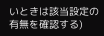いときは該当設定の有無を確認する)